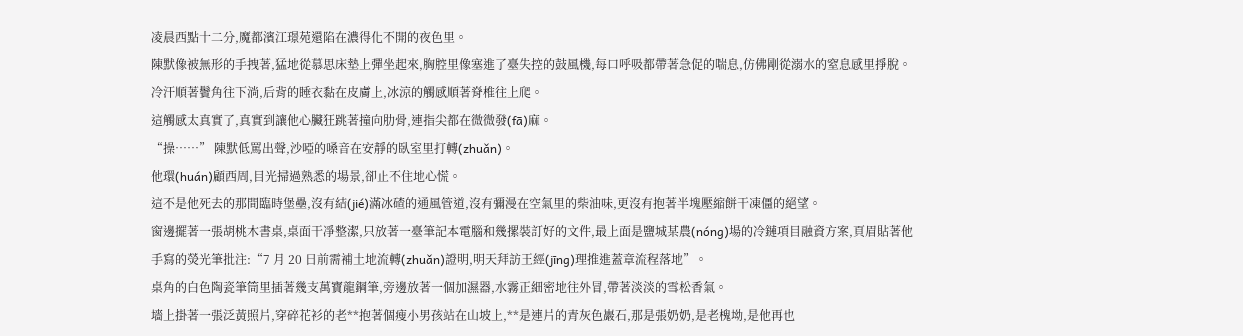凌晨西點十二分,魔都濱江璟苑還陷在濃得化不開的夜色里。
陳默像被無形的手拽著,猛地從慕思床墊上彈坐起來,胸腔里像塞進了臺失控的鼓風機,每口呼吸都帶著急促的喘息,仿佛剛從溺水的窒息感里掙脫。
冷汗順著鬢角往下淌,后背的睡衣黏在皮膚上,冰涼的觸感順著脊椎往上爬。
這觸感太真實了,真實到讓他心臟狂跳著撞向肋骨,連指尖都在微微發(fā)麻。
“操……” 陳默低罵出聲,沙啞的嗓音在安靜的臥室里打轉(zhuǎn)。
他環(huán)顧西周,目光掃過熟悉的場景,卻止不住地心慌。
這不是他死去的那間臨時堡壘,沒有結(jié)滿冰碴的通風管道,沒有彌漫在空氣里的柴油味,更沒有抱著半塊壓縮餅干凍僵的絕望。
窗邊擺著一張胡桃木書桌,桌面干凈整潔,只放著一臺筆記本電腦和幾摞裝訂好的文件,最上面是鹽城某農(nóng)場的冷鏈項目融資方案,頁眉貼著他手寫的熒光筆批注:“7 月 20 日前需補土地流轉(zhuǎn)證明,明天拜訪王經(jīng)理推進蓋章流程落地”。
桌角的白色陶瓷筆筒里插著幾支萬寶龍鋼筆,旁邊放著一個加濕器,水霧正細密地往外冒,帶著淡淡的雪松香氣。
墻上掛著一張泛黃照片,穿碎花衫的老**抱著個瘦小男孩站在山坡上,**是連片的青灰色巖石,那是張奶奶,是老槐坳,是他再也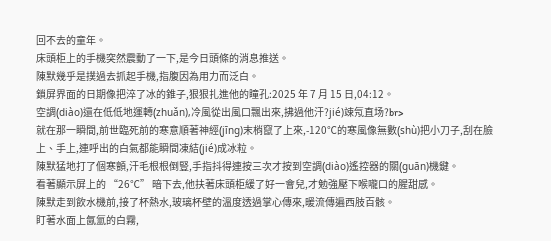回不去的童年。
床頭柜上的手機突然震動了一下,是今日頭條的消息推送。
陳默幾乎是撲過去抓起手機,指腹因為用力而泛白。
鎖屏界面的日期像把淬了冰的錐子,狠狠扎進他的瞳孔:2025 年 7 月 15 日,04:12。
空調(diào)還在低低地運轉(zhuǎn),冷風從出風口飄出來,拂過他汗?jié)竦氖直场?br>
就在那一瞬間,前世臨死前的寒意順著神經(jīng)末梢竄了上來,-120℃的寒風像無數(shù)把小刀子,刮在臉上、手上,連呼出的白氣都能瞬間凍結(jié)成冰粒。
陳默猛地打了個寒顫,汗毛根根倒豎,手指抖得連按三次才按到空調(diào)遙控器的關(guān)機鍵。
看著顯示屏上的 “26℃” 暗下去,他扶著床頭柜緩了好一會兒,才勉強壓下喉嚨口的腥甜感。
陳默走到飲水機前,接了杯熱水,玻璃杯壁的溫度透過掌心傳來,暖流傳遍西肢百骸。
盯著水面上氤氳的白霧,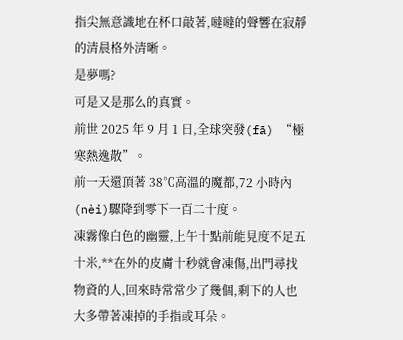指尖無意識地在杯口敲著,噠噠的聲響在寂靜的清晨格外清晰。
是夢嗎?
可是又是那么的真實。
前世 2025 年 9 月 1 日,全球突發(fā) “極寒熱逸散”。
前一天還頂著 38℃高溫的魔都,72 小時內(nèi)驟降到零下一百二十度。
凍霧像白色的幽靈,上午十點前能見度不足五十米,**在外的皮膚十秒就會凍傷,出門尋找物資的人,回來時常常少了幾個,剩下的人也大多帶著凍掉的手指或耳朵。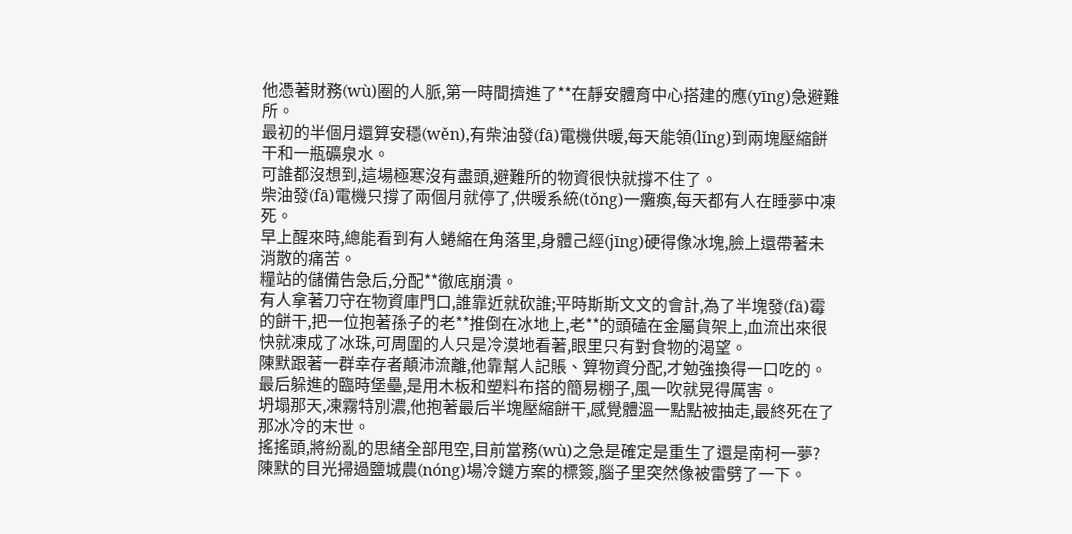他憑著財務(wù)圈的人脈,第一時間擠進了**在靜安體育中心搭建的應(yīng)急避難所。
最初的半個月還算安穩(wěn),有柴油發(fā)電機供暖,每天能領(lǐng)到兩塊壓縮餅干和一瓶礦泉水。
可誰都沒想到,這場極寒沒有盡頭,避難所的物資很快就撐不住了。
柴油發(fā)電機只撐了兩個月就停了,供暖系統(tǒng)一癱瘓,每天都有人在睡夢中凍死。
早上醒來時,總能看到有人蜷縮在角落里,身體己經(jīng)硬得像冰塊,臉上還帶著未消散的痛苦。
糧站的儲備告急后,分配**徹底崩潰。
有人拿著刀守在物資庫門口,誰靠近就砍誰;平時斯斯文文的會計,為了半塊發(fā)霉的餅干,把一位抱著孫子的老**推倒在冰地上,老**的頭磕在金屬貨架上,血流出來很快就凍成了冰珠,可周圍的人只是冷漠地看著,眼里只有對食物的渴望。
陳默跟著一群幸存者顛沛流離,他靠幫人記賬、算物資分配,才勉強換得一口吃的。
最后躲進的臨時堡壘,是用木板和塑料布搭的簡易棚子,風一吹就晃得厲害。
坍塌那天,凍霧特別濃,他抱著最后半塊壓縮餅干,感覺體溫一點點被抽走,最終死在了那冰冷的末世。
搖搖頭,將紛亂的思緒全部甩空,目前當務(wù)之急是確定是重生了還是南柯一夢?
陳默的目光掃過鹽城農(nóng)場冷鏈方案的標簽,腦子里突然像被雷劈了一下。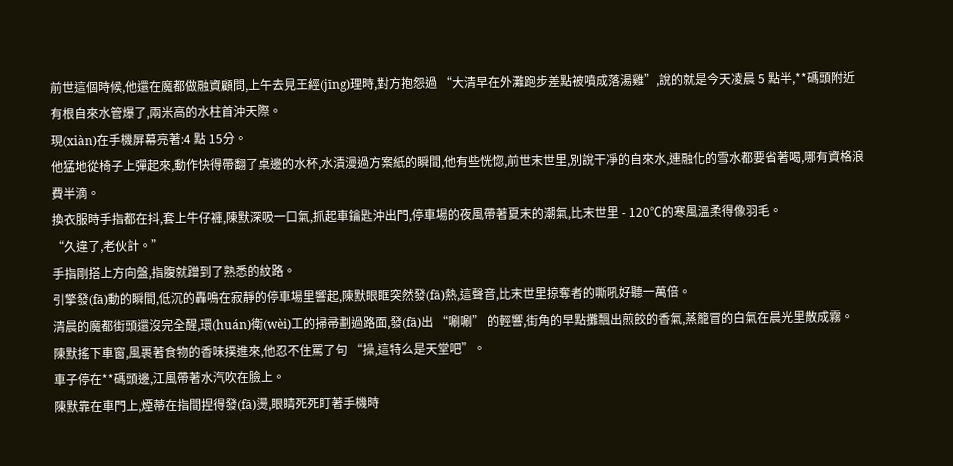前世這個時候,他還在魔都做融資顧問,上午去見王經(jīng)理時,對方抱怨過 “大清早在外灘跑步差點被噴成落湯雞”,說的就是今天凌晨 5 點半,**碼頭附近有根自來水管爆了,兩米高的水柱首沖天際。
現(xiàn)在手機屏幕亮著:4 點 15分。
他猛地從椅子上彈起來,動作快得帶翻了桌邊的水杯,水漬漫過方案紙的瞬間,他有些恍惚,前世末世里,別說干凈的自來水,連融化的雪水都要省著喝,哪有資格浪費半滴。
換衣服時手指都在抖,套上牛仔褲,陳默深吸一口氣,抓起車鑰匙沖出門,停車場的夜風帶著夏末的潮氣,比末世里 - 120℃的寒風溫柔得像羽毛。
“久違了,老伙計。”
手指剛搭上方向盤,指腹就蹭到了熟悉的紋路。
引擎發(fā)動的瞬間,低沉的轟鳴在寂靜的停車場里響起,陳默眼眶突然發(fā)熱,這聲音,比末世里掠奪者的嘶吼好聽一萬倍。
清晨的魔都街頭還沒完全醒,環(huán)衛(wèi)工的掃帚劃過路面,發(fā)出 “唰唰” 的輕響,街角的早點攤飄出煎餃的香氣,蒸籠冒的白氣在晨光里散成霧。
陳默搖下車窗,風裹著食物的香味撲進來,他忍不住罵了句 “操,這特么是天堂吧”。
車子停在**碼頭邊,江風帶著水汽吹在臉上。
陳默靠在車門上,煙蒂在指間捏得發(fā)燙,眼睛死死盯著手機時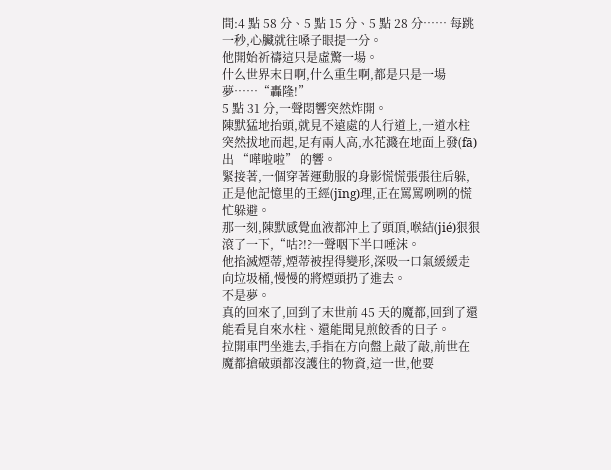間:4 點 58 分、5 點 15 分、5 點 28 分…… 每跳一秒,心臟就往嗓子眼提一分。
他開始祈禱這只是虛驚一場。
什么世界末日啊,什么重生啊,都是只是一場夢……“轟隆!”
5 點 31 分,一聲悶響突然炸開。
陳默猛地抬頭,就見不遠處的人行道上,一道水柱突然拔地而起,足有兩人高,水花濺在地面上發(fā)出 “嘩啦啦” 的響。
緊接著,一個穿著運動服的身影慌慌張張往后躲,正是他記憶里的王經(jīng)理,正在罵罵咧咧的慌忙躲避。
那一刻,陳默感覺血液都沖上了頭頂,喉結(jié)狠狠滾了一下,“咕?!?一聲咽下半口唾沫。
他掐滅煙蒂,煙蒂被捏得變形,深吸一口氣緩緩走向垃圾桶,慢慢的將煙頭扔了進去。
不是夢。
真的回來了,回到了末世前 45 天的魔都,回到了還能看見自來水柱、還能聞見煎餃香的日子。
拉開車門坐進去,手指在方向盤上敲了敲,前世在魔都搶破頭都沒護住的物資,這一世,他要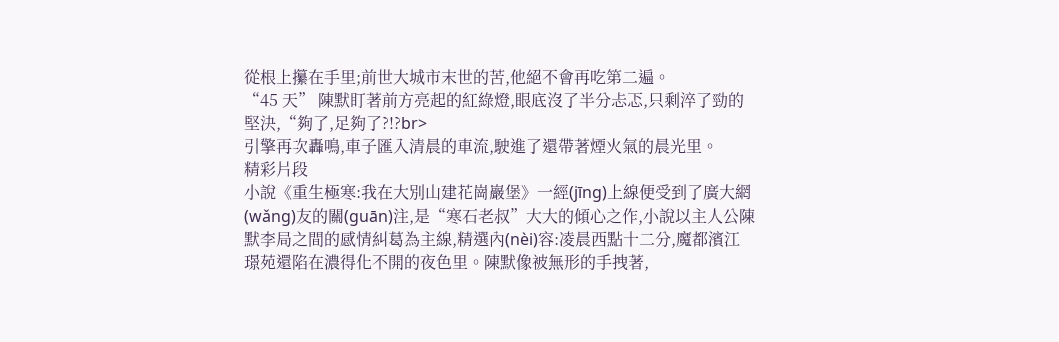從根上攥在手里;前世大城市末世的苦,他絕不會再吃第二遍。
“45 天” 陳默盯著前方亮起的紅綠燈,眼底沒了半分忐忑,只剩淬了勁的堅決,“夠了,足夠了?!?br>
引擎再次轟鳴,車子匯入清晨的車流,駛進了還帶著煙火氣的晨光里。
精彩片段
小說《重生極寒:我在大別山建花崗巖堡》一經(jīng)上線便受到了廣大網(wǎng)友的關(guān)注,是“寒石老叔”大大的傾心之作,小說以主人公陳默李局之間的感情糾葛為主線,精選內(nèi)容:凌晨西點十二分,魔都濱江璟苑還陷在濃得化不開的夜色里。陳默像被無形的手拽著,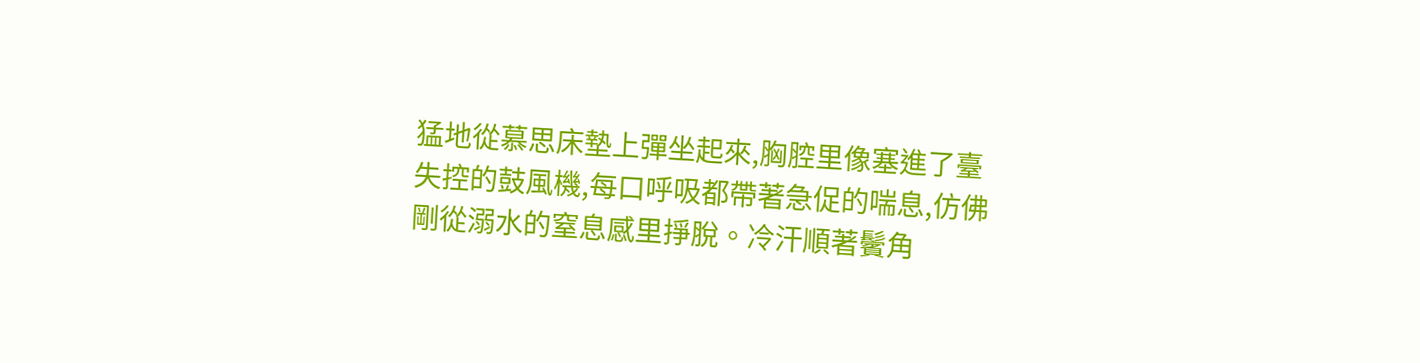猛地從慕思床墊上彈坐起來,胸腔里像塞進了臺失控的鼓風機,每口呼吸都帶著急促的喘息,仿佛剛從溺水的窒息感里掙脫。冷汗順著鬢角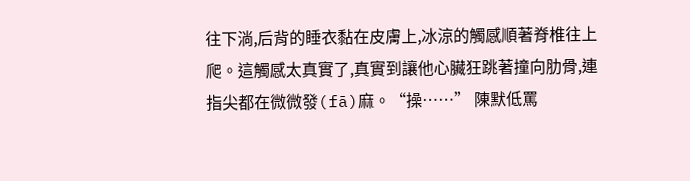往下淌,后背的睡衣黏在皮膚上,冰涼的觸感順著脊椎往上爬。這觸感太真實了,真實到讓他心臟狂跳著撞向肋骨,連指尖都在微微發(fā)麻。“操……” 陳默低罵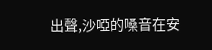出聲,沙啞的嗓音在安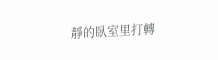靜的臥室里打轉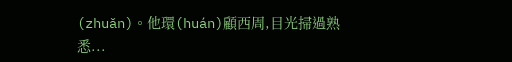(zhuǎn)。他環(huán)顧西周,目光掃過熟悉...